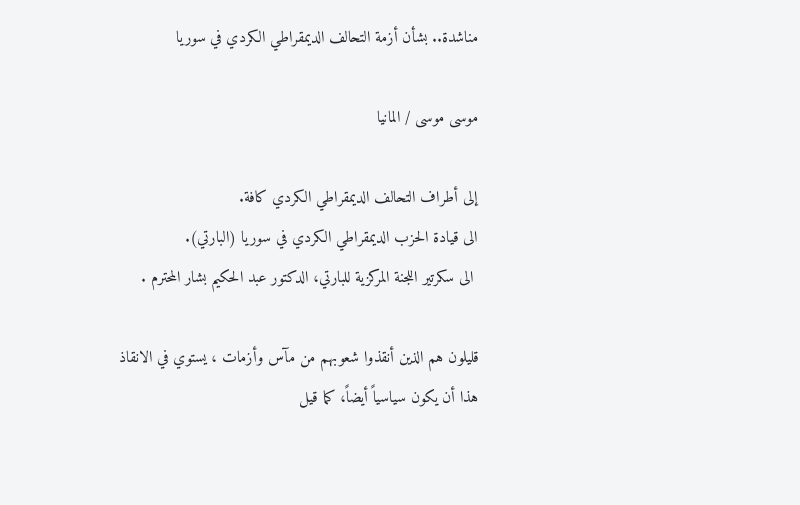مناشدة.. بشأن أزمة التحالف الديمقراطي الكردي في سوريا

موسى موسى / المانيا

إلى أطراف التحالف الديمقراطي الكردي كافة.
الى قيادة الحزب الديمقراطي الكردي في سوريا (البارتي).
 الى سكرتير اللجنة المركزية للبارتي، الدكتور عبد الحكيم بشار المحترم .

قليلون هم الذين أنقذوا شعوبهم من مآس وأزمات ، يستوي في الانقاذ هذا أن يكون سياسياً أيضاً، كما قيل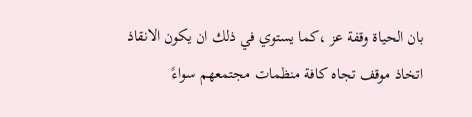بان الحياة وقفة عز ،كما يستوي في ذلك ان يكون الانقاذ اتخاذ موقف تجاه كافة منظمات مجتمعهم سواءً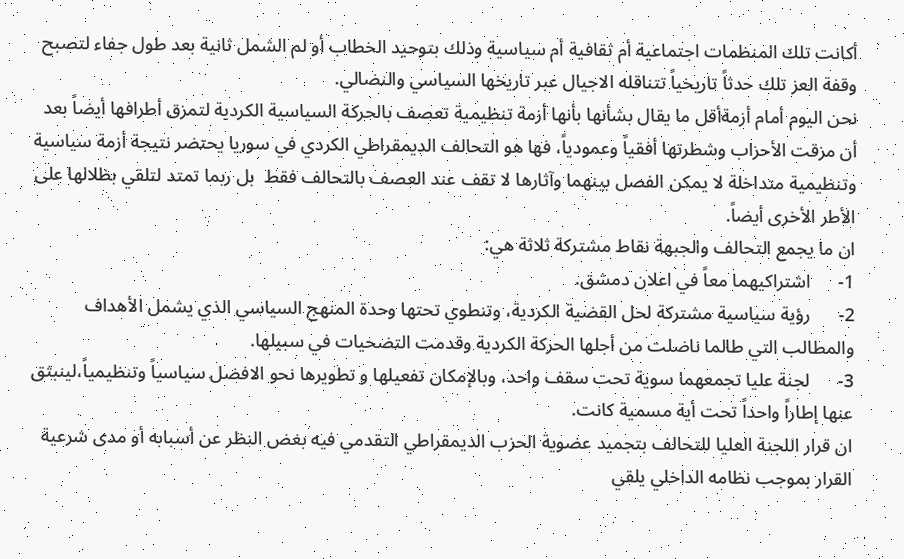أكانت تلك المنظمات اجتماعية أم ثقافية أم سياسية وذلك بتوحيد الخطاب أو لم الشمل ثانية بعد طول جفاء لتصبح وقفة العز تلك حدثاً تاريخياً تتناقله الاجيال عبر تاريخها السياسي والنضالي.
نحن اليوم أمام أزمةأقل ما يقال بشأنها بأنها أزمة تنظيمية تعصف بالحركة السياسية الكردية لتمزق أطرافها أيضاً بعد أن مزقت الأحزاب وشطرتها أفقياً وعمودياً، فها هو التحالف الديمقراطي الكردي في سوريا يحتضر نتيجة أزمة سياسية وتنظيمية متداخلة لا يمكن الفصل بينهما وآثارها لا تقف عند العصف بالتحالف فقط  بل ربما تمتد لتلقي بظلالها على الأطر الأخرى أيضاً.
ان ما يجمع التحالف والجبهة نقاط مشتركة ثلاثة هي:
1-      اشتراكيهما معاً في اعلان دمشق.
2-      رؤية سياسية مشتركة لحل القضية الكردية، وتنطوي تحتها وحدة المنهج السياسي الذي يشمل الأهداف والمطالب التي طالما ناضلت من أجلها الحركة الكردية وقدمت التضحيات في سبيلها.
3-      لجنة عليا تجمعهما سوية تحت سقف واحد، وبالإمكان تفعيلها و تطويرها نحو الافضل سياسياً وتنظيمياً،لينبثق عنها إطاراً واحداً تحت أية مسمية كانت.
ان قرار اللجنة العليا للتحالف بتجميد عضوية الحزب الديمقراطي التقدمي فيه بغض النظر عن أسبابه أو مدى شرعية القرار بموجب نظامه الداخلي يلقي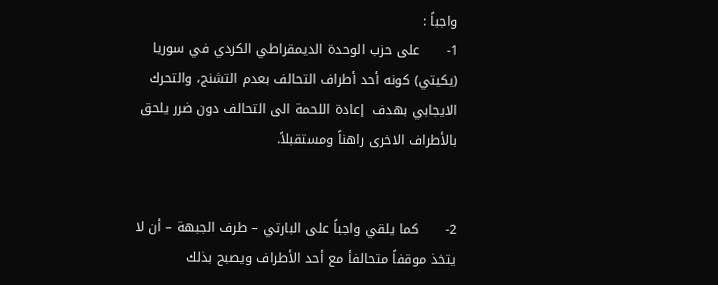واجباً :
1-      على حزب الوحدة الديمقراطي الكردي في سوريا (يكيتي) كونه أحد أطراف التحالف بعدم التشنج، والتحرك الايجابي بهدف  إعادة اللحمة الى التحالف دون ضرر يلحق بالأطراف الاخرى راهناً ومستقبلاً.


2-      كما يلقي واجباً على البارتي – طرف الجبهة – أن لا يتخذ موقفاً متحالفأ مع أحد الأطراف ويصبح بذلك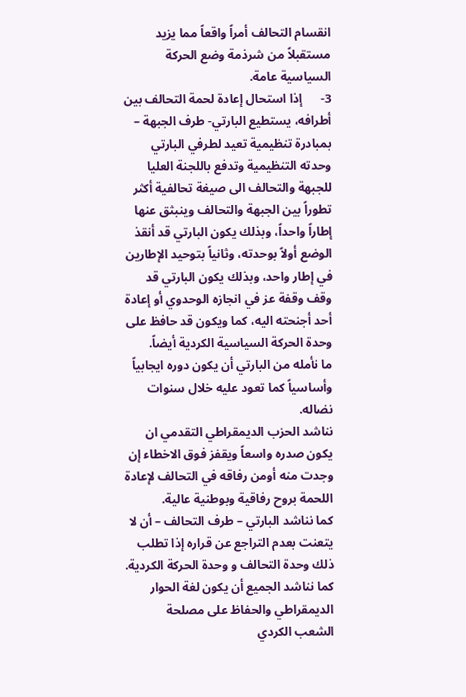انقسام التحالف أمراً واقعاً مما يزيد مستقبلاً من شرذمة وضع الحركة السياسية عامة.
3-      إذا استحال إعادة لحمة التحالف بين أطرافه، يستطيع البارتي- طرف الجبهة – بمبادرة تنظيمية تعيد لطرفي البارتي وحدته التنظيمية وتدفع باللجنة العليا للجبهة والتحالف الى صيغة تحالفية أكثر تطوراً بين الجبهة والتحالف وينبثق عنها إطاراً واحداً، وبذلك يكون البارتي قد أنقذ الوضع أولاً بوحدته، وثانياً بتوحيد الإطارين في إطار واحد، وبذلك يكون البارتي قد وقف وقفة عز في انجازه الوحدوي أو إعادة أحد أجنحته اليه، كما ويكون قد حافظ على وحدة الحركة السياسية الكردية أيضاً.
ما نأمله من البارتي أن يكون دوره ايجابياً وأساسياً كما تعود عليه خلال سنوات نضاله.
نناشد الحزب الديمقراطي التقدمي ان يكون صدره واسعاً ويقفز فوق الاخطاء إن وجدت منه أومن رفاقه في التحالف لإعادة اللحمة بروح رفاقية وبوطنية عالية.
كما نناشد البارتي – طرف التحالف – أن لا يتعنت بعدم التراجع عن قراره إذا تطلب ذلك وحدة التحالف و وحدة الحركة الكردية.
كما نناشد الجميع أن يكون لغة الحوار الديمقراطي والحفاظ على مصلحة الشعب الكردي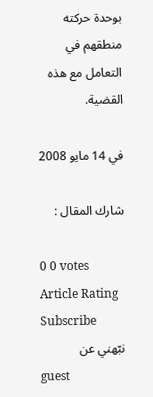بوحدة حركته  منطقهم في التعامل مع هذه القضية.

في 14 مايو 2008

شارك المقال :

0 0 votes
Article Rating
Subscribe
نبّهني عن
guest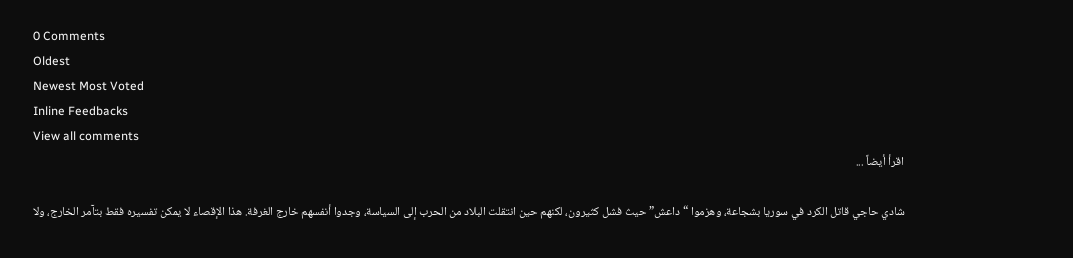0 Comments
Oldest
Newest Most Voted
Inline Feedbacks
View all comments
اقرأ أيضاً ...

شادي حاجي قاتل الكرد في سوريا بشجاعة، وهزموا “داعش” حيث فشل كثيرون، لكنهم حين انتقلت البلاد من الحرب إلى السياسة، وجدوا أنفسهم خارج الغرفة. هذا الإقصاء لا يمكن تفسيره فقط بتآمر الخارج، ولا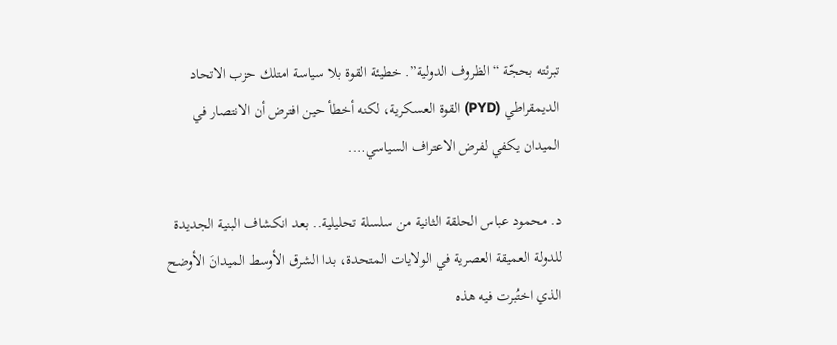تبرئته بحجّة “الظروف الدولية”. خطيئة القوة بلا سياسة امتلك حزب الاتحاد الديمقراطي (PYD) القوة العسكرية، لكنه أخطأ حين افترض أن الانتصار في الميدان يكفي لفرض الاعتراف السياسي….

د. محمود عباس الحلقة الثانية من سلسلة تحليلية.. بعد انكشاف البنية الجديدة للدولة العميقة العصرية في الولايات المتحدة، بدا الشرق الأوسط الميدانَ الأوضح الذي اختُبرت فيه هذه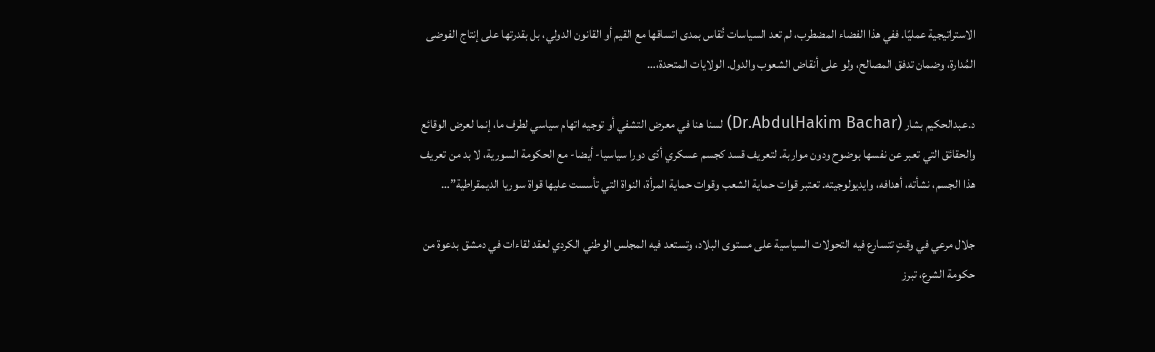الاستراتيجية عمليًا. ففي هذا الفضاء المضطرب، لم تعد السياسات تُقاس بمدى اتساقها مع القيم أو القانون الدولي، بل بقدرتها على إنتاج الفوضى المُدارة، وضمان تدفق المصالح، ولو على أنقاض الشعوب والدول. الولايات المتحدة،…

د.عبدالحكيم بشار (Dr.AbdulHakim Bachar) لسنا هنا في معرض التشفي أو توجيه اتهام سياسي لطرف ما، إنما لعرض الوقائع والحقائق التي تعبر عن نفسها بوضوح ودون مواربة. لتعريف قسد كجسم عسكري أدّى دورا سياسيا- أيضا- مع الحكومة السورية، لا بد من تعريف هذا الجسم، نشأته، أهدافه، وايديولوجيته. تعتبر قوات حماية الشعب وقوات حماية المرأة، النواة التي تأسست عليها قواة سوريا الديمقراطية”…

جلال مرعي في وقتٍ تتسارع فيه التحولات السياسية على مستوى البلاد، وتستعد فيه المجلس الوطني الكردي لعقد لقاءات في دمشق بدعوة من حكومة الشرع، تبرز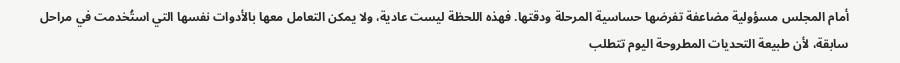أمام المجلس مسؤولية مضاعفة تفرضها حساسية المرحلة ودقتها. فهذه اللحظة ليست عادية، ولا يمكن التعامل معها بالأدوات نفسها التي استُخدمت في مراحل سابقة، لأن طبيعة التحديات المطروحة اليوم تتطلب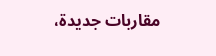مقاربات جديدة،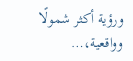ورؤية أكثر شمولًا وواقعية،…